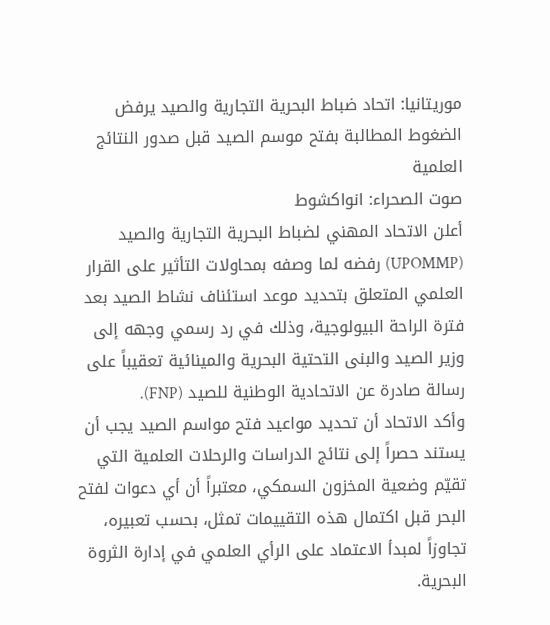موريتانيا: اتحاد ضباط البحرية التجارية والصيد يرفض الضغوط المطالبة بفتح موسم الصيد قبل صدور النتائج العلمية
صوت الصحراء: انواكشوط
أعلن الاتحاد المهني لضباط البحرية التجارية والصيد (UPOMMP) رفضه لما وصفه بمحاولات التأثير على القرار العلمي المتعلق بتحديد موعد استئناف نشاط الصيد بعد فترة الراحة البيولوجية، وذلك في رد رسمي وجهه إلى وزير الصيد والبنى التحتية البحرية والمينائية تعقيباً على رسالة صادرة عن الاتحادية الوطنية للصيد (FNP).
وأكد الاتحاد أن تحديد مواعيد فتح مواسم الصيد يجب أن يستند حصراً إلى نتائج الدراسات والرحلات العلمية التي تقيّم وضعية المخزون السمكي، معتبراً أن أي دعوات لفتح البحر قبل اكتمال هذه التقييمات تمثل، بحسب تعبيره، تجاوزاً لمبدأ الاعتماد على الرأي العلمي في إدارة الثروة البحرية.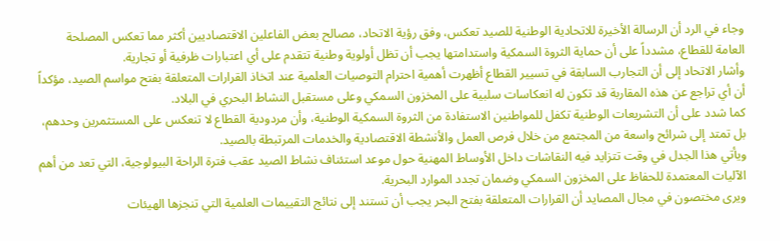وجاء في الرد أن الرسالة الأخيرة للاتحادية الوطنية للصيد تعكس، وفق رؤية الاتحاد، مصالح بعض الفاعلين الاقتصاديين أكثر مما تعكس المصلحة العامة للقطاع، مشدداً على أن حماية الثروة السمكية واستدامتها يجب أن تظل أولوية وطنية تتقدم على أي اعتبارات ظرفية أو تجارية.
وأشار الاتحاد إلى أن التجارب السابقة في تسيير القطاع أظهرت أهمية احترام التوصيات العلمية عند اتخاذ القرارات المتعلقة بفتح مواسم الصيد، مؤكداً أن أي تراجع عن هذه المقاربة قد تكون له انعكاسات سلبية على المخزون السمكي وعلى مستقبل النشاط البحري في البلاد.
كما شدد على أن التشريعات الوطنية تكفل للمواطنين الاستفادة من الثروة السمكية الوطنية، وأن مردودية القطاع لا تنعكس على المستثمرين وحدهم، بل تمتد إلى شرائح واسعة من المجتمع من خلال فرص العمل والأنشطة الاقتصادية والخدمات المرتبطة بالصيد.
ويأتي هذا الجدل في وقت تتزايد فيه النقاشات داخل الأوساط المهنية حول موعد استئناف نشاط الصيد عقب فترة الراحة البيولوجية، التي تعد من أهم الآليات المعتمدة للحفاظ على المخزون السمكي وضمان تجدد الموارد البحرية.
ويرى مختصون في مجال المصايد أن القرارات المتعلقة بفتح البحر يجب أن تستند إلى نتائج التقييمات العلمية التي تنجزها الهيئات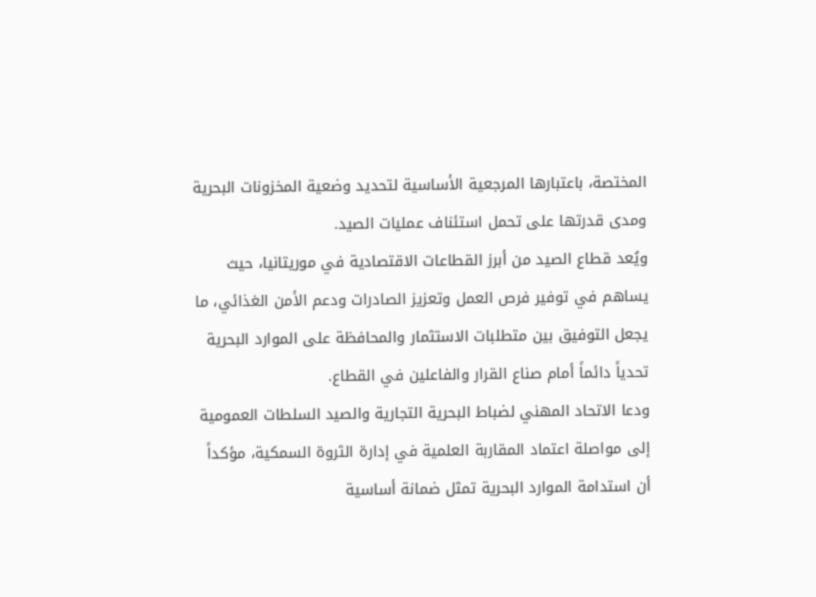المختصة، باعتبارها المرجعية الأساسية لتحديد وضعية المخزونات البحرية ومدى قدرتها على تحمل استئناف عمليات الصيد.
ويُعد قطاع الصيد من أبرز القطاعات الاقتصادية في موريتانيا، حيث يساهم في توفير فرص العمل وتعزيز الصادرات ودعم الأمن الغذائي، ما يجعل التوفيق بين متطلبات الاستثمار والمحافظة على الموارد البحرية تحدياً دائماً أمام صناع القرار والفاعلين في القطاع.
ودعا الاتحاد المهني لضباط البحرية التجارية والصيد السلطات العمومية إلى مواصلة اعتماد المقاربة العلمية في إدارة الثروة السمكية، مؤكداً أن استدامة الموارد البحرية تمثل ضمانة أساسية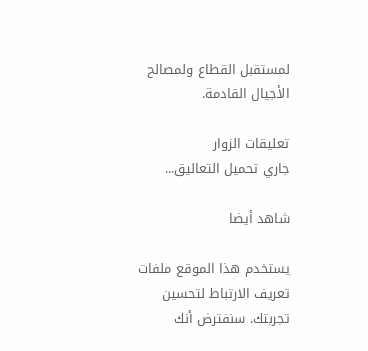لمستقبل القطاع ولمصالح الأجيال القادمة.

تعليقات الزوار
جاري تحميل التعاليق...

شاهد أيضا

يستخدم هذا الموقع ملفات تعريف الارتباط لتحسين تجربتك. سنفترض أنك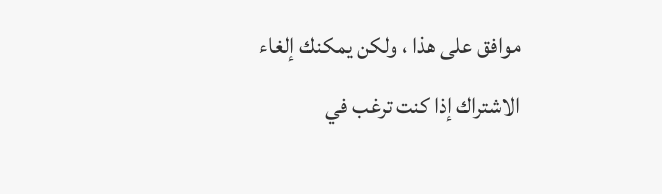موافق على هذا ، ولكن يمكنك إلغاء الاشتراك إذا كنت ترغب في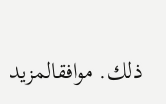ذلك. موافقالمزيد